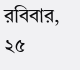রবিবার, ২৫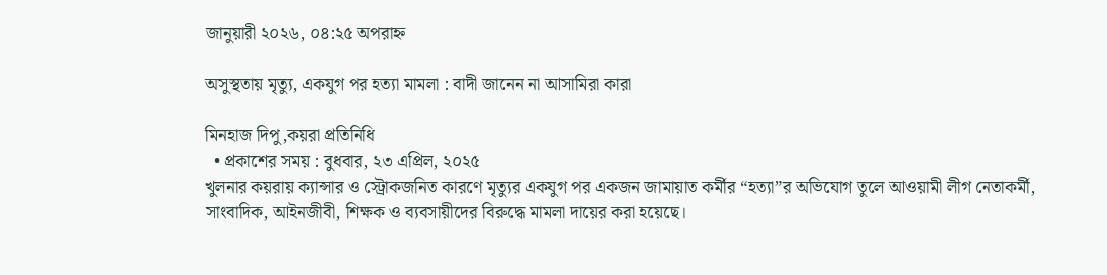জানুয়ারী ২০২৬, ০৪:২৫ অপরাহ্ন

অসুস্থতায় মৃত্যু, একযুগ পর হত্যা মামলা : বাদী জানেন না আসামিরা কারা

মিনহাজ দিপু,কয়রা প্রতিনিধি
  • প্রকাশের সময় : বুধবার, ২৩ এপ্রিল, ২০২৫
খুলনার কয়রায় ক্যান্সার ও স্ট্রোকজনিত কারণে মৃত্যুর একযুগ পর একজন জামায়াত কর্মীর “হত্যা”র অভিযোগ তুলে আওয়ামী লীগ নেতাকর্মী, সাংবাদিক, আইনজীবী, শিক্ষক ও ব্যবসায়ীদের বিরুদ্ধে মামলা দায়ের করা হয়েছে।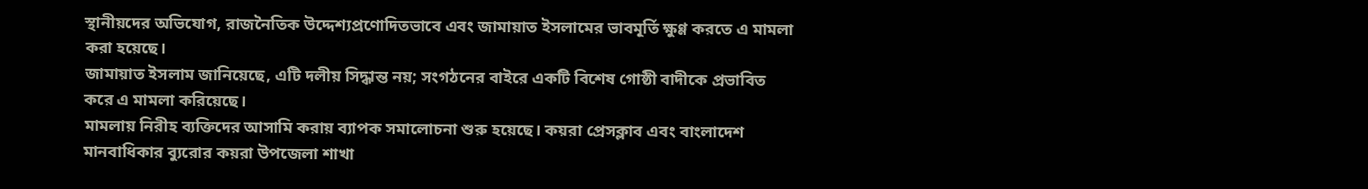স্থানীয়দের অভিযোগ, রাজনৈতিক উদ্দেশ্যপ্রণোদিতভাবে এবং জামায়াত ইসলামের ভাবমূর্তি ক্ষুণ্ণ করতে এ মামলা করা হয়েছে।
জামায়াত ইসলাম জানিয়েছে, এটি দলীয় সিদ্ধান্ত নয়; সংগঠনের বাইরে একটি বিশেষ গোষ্ঠী বাদীকে প্রভাবিত করে এ মামলা করিয়েছে।
মামলায় নিরীহ ব্যক্তিদের আসামি করায় ব্যাপক সমালোচনা শুরু হয়েছে। কয়রা প্রেসক্লাব এবং বাংলাদেশ মানবাধিকার ব্যুরোর কয়রা উপজেলা শাখা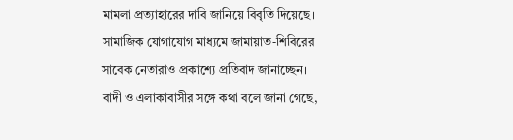মামলা প্রত্যাহারের দাবি জানিয়ে বিবৃতি দিয়েছে। সামাজিক যোগাযোগ মাধ্যমে জামায়াত-শিবিরের সাবেক নেতারাও প্রকাশ্যে প্রতিবাদ জানাচ্ছেন।
বাদী ও এলাকাবাসীর সঙ্গে কথা বলে জানা গেছে,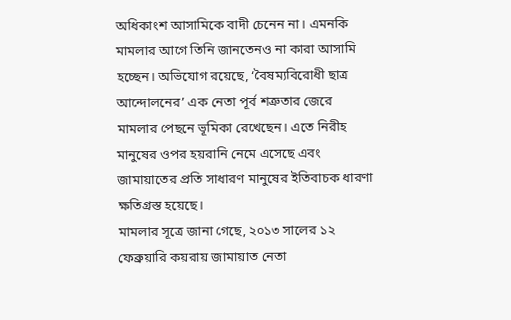অধিকাংশ আসামিকে বাদী চেনেন না। এমনকি মামলার আগে তিনি জানতেনও না কারা আসামি হচ্ছেন। অভিযোগ রয়েছে, ‘বৈষম্যবিরোধী ছাত্র আন্দোলনের’ এক নেতা পূর্ব শত্রুতার জেরে মামলার পেছনে ভূমিকা রেখেছেন। এতে নিরীহ মানুষের ওপর হয়রানি নেমে এসেছে এবং জামায়াতের প্রতি সাধারণ মানুষের ইতিবাচক ধারণা ক্ষতিগ্রস্ত হয়েছে।
মামলার সূত্রে জানা গেছে, ২০১৩ সালের ১২ ফেব্রুয়ারি কয়রায় জামায়াত নেতা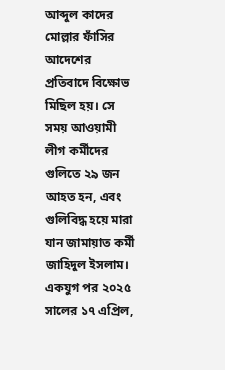আব্দুল কাদের মোল্লার ফাঁসির আদেশের প্রতিবাদে বিক্ষোভ মিছিল হয়। সে সময় আওয়ামী লীগ কর্মীদের গুলিতে ২৯ জন আহত হন, এবং গুলিবিদ্ধ হয়ে মারা যান জামায়াত কর্মী জাহিদুল ইসলাম।
একযুগ পর ২০২৫ সালের ১৭ এপ্রিল,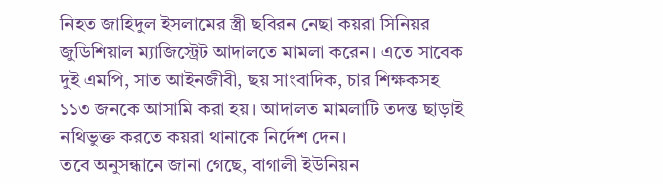নিহত জাহিদুল ইসলামের স্ত্রী ছবিরন নেছা কয়রা সিনিয়র জুডিশিয়াল ম্যাজিস্ট্রেট আদালতে মামলা করেন। এতে সাবেক দুই এমপি, সাত আইনজীবী, ছয় সাংবাদিক, চার শিক্ষকসহ ১১৩ জনকে আসামি করা হয়। আদালত মামলাটি তদন্ত ছাড়াই নথিভুক্ত করতে কয়রা থানাকে নির্দেশ দেন।
তবে অনুসন্ধানে জানা গেছে, বাগালী ইউনিয়ন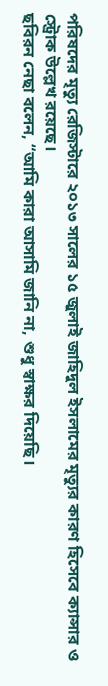পরিষদের মৃত্যু রেজিস্টারে ২০১৩ সালের ১৫ জুলাই জাহিদুল ইসলামের মৃত্যুর কারণ হিসেবে ক্যান্সার ও স্ট্রোক উল্লেখ রয়েছে।
ছবিরন নেছা বলেন, “আমি কারা আসামি জানি না, শুধু স্বাক্ষর দিয়েছি।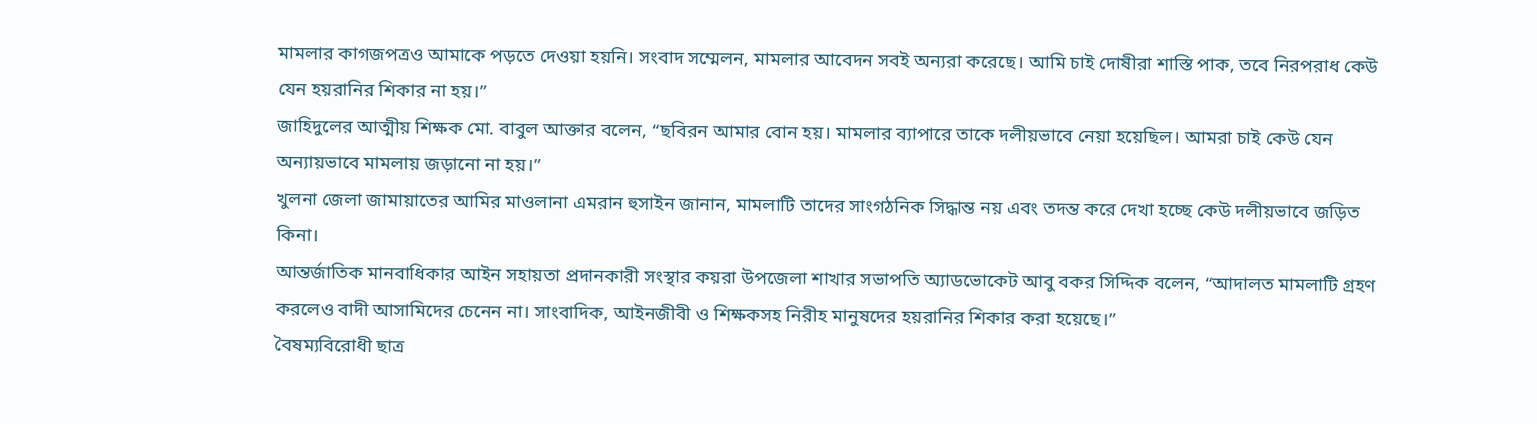মামলার কাগজপত্রও আমাকে পড়তে দেওয়া হয়নি। সংবাদ সম্মেলন, মামলার আবেদন সবই অন্যরা করেছে। আমি চাই দোষীরা শাস্তি পাক, তবে নিরপরাধ কেউ যেন হয়রানির শিকার না হয়।”
জাহিদুলের আত্মীয় শিক্ষক মো. বাবুল আক্তার বলেন, “ছবিরন আমার বোন হয়। মামলার ব্যাপারে তাকে দলীয়ভাবে নেয়া হয়েছিল। আমরা চাই কেউ যেন অন্যায়ভাবে মামলায় জড়ানো না হয়।”
খুলনা জেলা জামায়াতের আমির মাওলানা এমরান হুসাইন জানান, মামলাটি তাদের সাংগঠনিক সিদ্ধান্ত নয় এবং তদন্ত করে দেখা হচ্ছে কেউ দলীয়ভাবে জড়িত কিনা।
আন্তর্জাতিক মানবাধিকার আইন সহায়তা প্রদানকারী সংস্থার কয়রা উপজেলা শাখার সভাপতি অ্যাডভোকেট আবু বকর সিদ্দিক বলেন, “আদালত মামলাটি গ্রহণ করলেও বাদী আসামিদের চেনেন না। সাংবাদিক, আইনজীবী ও শিক্ষকসহ নিরীহ মানুষদের হয়রানির শিকার করা হয়েছে।”
বৈষম্যবিরোধী ছাত্র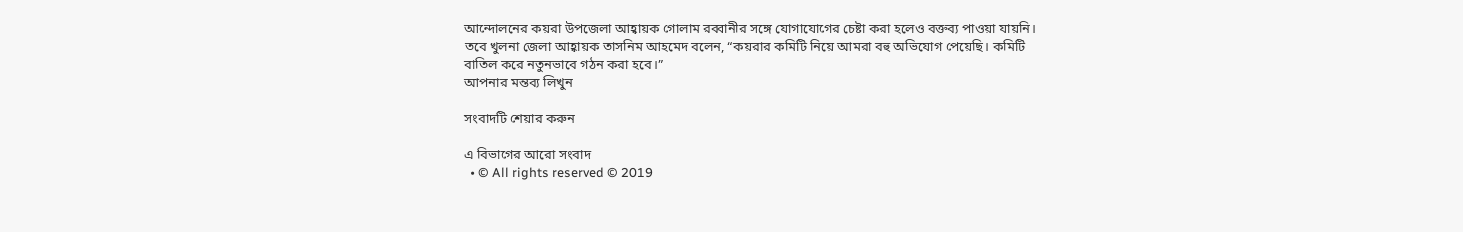আন্দোলনের কয়রা উপজেলা আহ্বায়ক গোলাম রব্বানীর সঙ্গে যোগাযোগের চেষ্টা করা হলেও বক্তব্য পাওয়া যায়নি। তবে খুলনা জেলা আহ্বায়ক তাসনিম আহমেদ বলেন, “কয়রার কমিটি নিয়ে আমরা বহু অভিযোগ পেয়েছি। কমিটি বাতিল করে নতুনভাবে গঠন করা হবে।”
আপনার মন্তব্য লিখুন

সংবাদটি শেয়ার করুন

এ বিভাগের আরো সংবাদ
  • © All rights reserved © 2019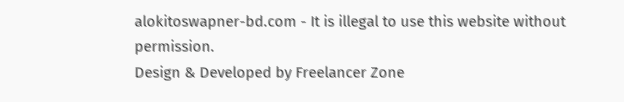alokitoswapner-bd.com - It is illegal to use this website without permission.
Design & Developed by Freelancer Zone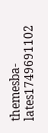themesba-lates1749691102